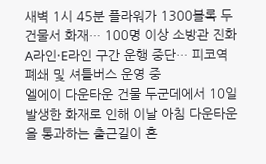새벽 1시 45분 플라워가 1300블록 두 건물서 화재… 100명 이상 소방관 진화
A라인·E라인 구간 운행 중단… 피코역 폐쇄 및 셔틀버스 운영 중
엘에이 다운타운 건물 두군데에서 10일 발생한 화재로 인해 이날 아침 다운타운을 통과하는 출근길이 혼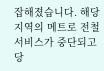잡해졌습니다. 해당 지역의 메트로 전철 서비스가 중단되고 당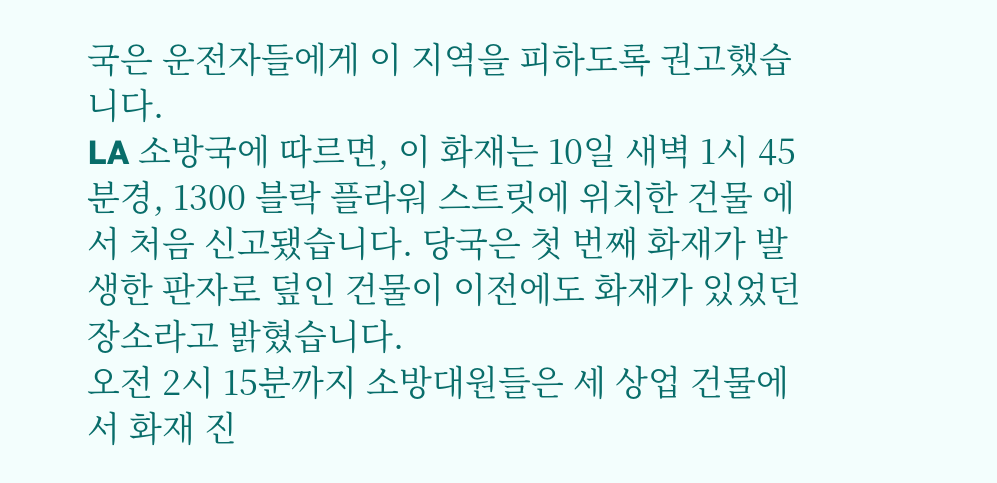국은 운전자들에게 이 지역을 피하도록 권고했습니다.
LA 소방국에 따르면, 이 화재는 10일 새벽 1시 45분경, 1300 블락 플라워 스트릿에 위치한 건물 에서 처음 신고됐습니다. 당국은 첫 번째 화재가 발생한 판자로 덮인 건물이 이전에도 화재가 있었던 장소라고 밝혔습니다.
오전 2시 15분까지 소방대원들은 세 상업 건물에서 화재 진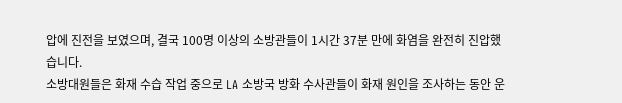압에 진전을 보였으며, 결국 100명 이상의 소방관들이 1시간 37분 만에 화염을 완전히 진압했습니다.
소방대원들은 화재 수습 작업 중으로 LA 소방국 방화 수사관들이 화재 원인을 조사하는 동안 운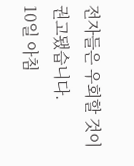전자들은 우회할 것이 권고됐습니다.
10일 아침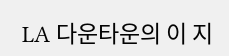LA 다운타운의 이 지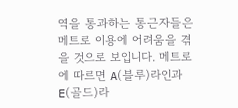역을 통과하는 통근자들은 메트로 이용에 어려움을 겪을 것으로 보입니다. 메트로에 따르면 A(블루)라인과 E(골드)라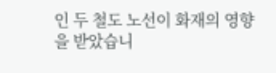인 두 철도 노선이 화재의 영향을 받았습니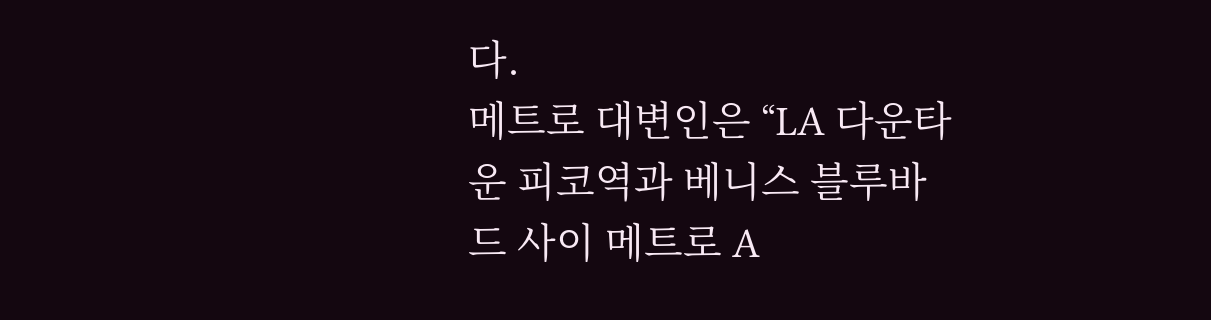다.
메트로 대변인은 “LA 다운타운 피코역과 베니스 블루바드 사이 메트로 A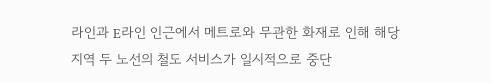라인과 E라인 인근에서 메트로와 무관한 화재로 인해 해당 지역 두 노선의 철도 서비스가 일시적으로 중단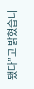됐다”고 밝혔습니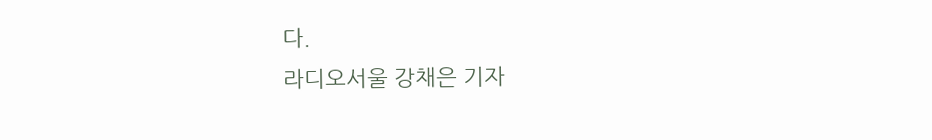다.
라디오서울 강채은 기자